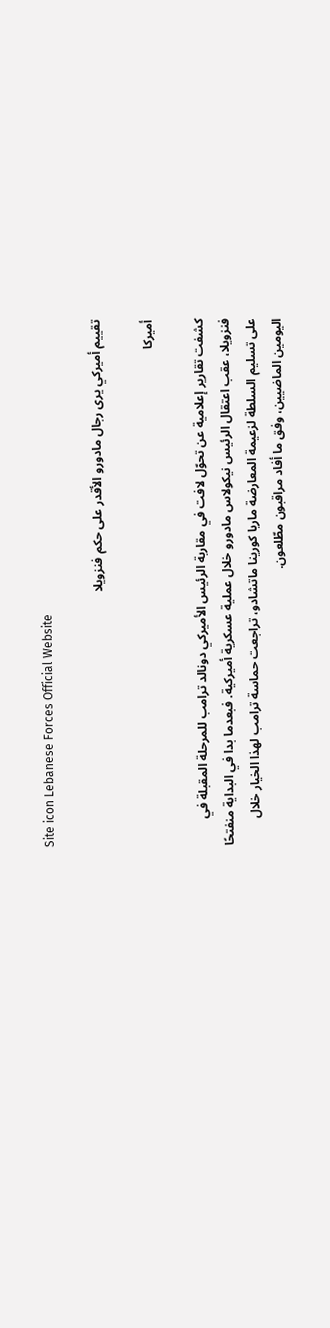Site icon Lebanese Forces Official Website

تقييم أميركي يرى رجال مادورو الأقدر على حكم فنزويلا

أميركا

كشفت تقارير إعلامية عن تحوّل لافت في مقاربة الرئيس الأميركي دونالد ترامب للمرحلة المقبلة في فنزويلا، عقب اعتقال الرئيس نيكولاس مادورو خلال عملية عسكرية أميركية. فبعدما بدا في البداية منفتحًا على تسليم السلطة لزعيمة المعارضة ماريا كورينا ماتشادو، تراجعت حماسة ترامب لهذا الخيار خلال اليومين الماضيين، وفق ما أفاد مراقبون مطّلعون.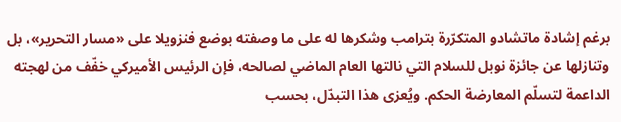برغم إشادة ماتشادو المتكرّرة بترامب وشكرها له على ما وصفته بوضع فنزويلا على «مسار التحرير»، بل وتنازلها عن جائزة نوبل للسلام التي نالتها العام الماضي لصالحه، فإن الرئيس الأميركي خفّف من لهجته الداعمة لتسلّم المعارضة الحكم. ويُعزى هذا التبدّل، بحسب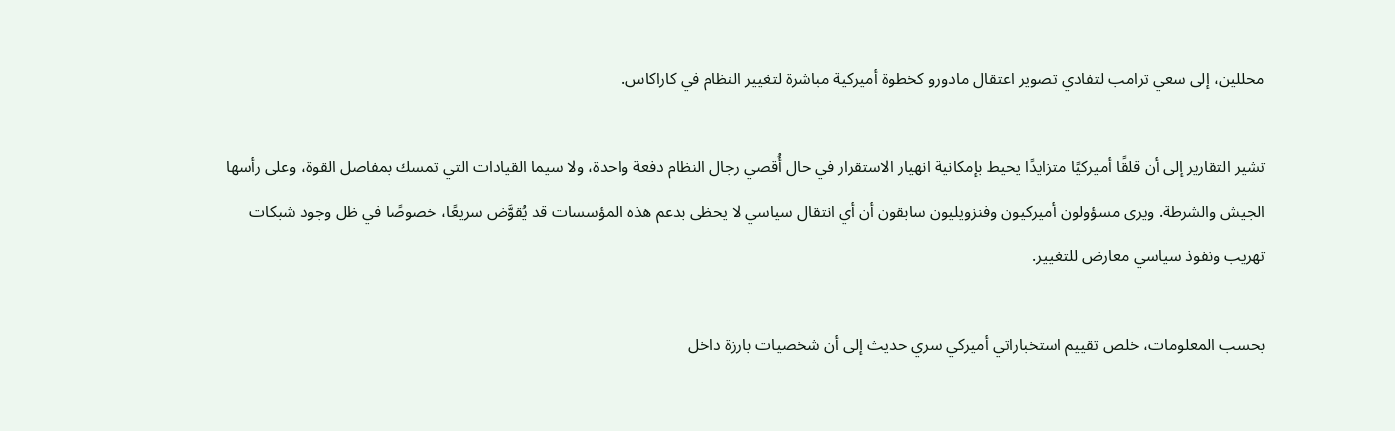محللين، إلى سعي ترامب لتفادي تصوير اعتقال مادورو كخطوة أميركية مباشرة لتغيير النظام في كاراكاس.

تشير التقارير إلى أن قلقًا أميركيًا متزايدًا يحيط بإمكانية انهيار الاستقرار في حال أُقصي رجال النظام دفعة واحدة، ولا سيما القيادات التي تمسك بمفاصل القوة، وعلى رأسها الجيش والشرطة. ويرى مسؤولون أميركيون وفنزويليون سابقون أن أي انتقال سياسي لا يحظى بدعم هذه المؤسسات قد يُقوَّض سريعًا، خصوصًا في ظل وجود شبكات تهريب ونفوذ سياسي معارض للتغيير.

بحسب المعلومات، خلص تقييم استخباراتي أميركي سري حديث إلى أن شخصيات بارزة داخل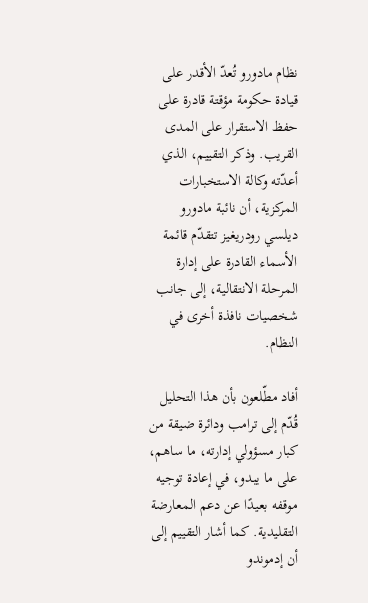نظام مادورو تُعدّ الأقدر على قيادة حكومة مؤقتة قادرة على حفظ الاستقرار على المدى القريب. وذكر التقييم، الذي أعدّته وكالة الاستخبارات المركزية، أن نائبة مادورو ديلسي رودريغيز تتقدّم قائمة الأسماء القادرة على إدارة المرحلة الانتقالية، إلى جانب شخصيات نافذة أخرى في النظام.

أفاد مطّلعون بأن هذا التحليل قُدّم إلى ترامب ودائرة ضيقة من كبار مسؤولي إدارته، ما ساهم، على ما يبدو، في إعادة توجيه موقفه بعيدًا عن دعم المعارضة التقليدية. كما أشار التقييم إلى أن إدموندو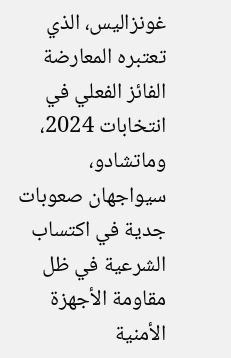غونزاليس، الذي تعتبره المعارضة الفائز الفعلي في انتخابات 2024، وماتشادو، سيواجهان صعوبات جدية في اكتساب الشرعية في ظل مقاومة الأجهزة الأمنية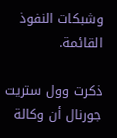وشبكات النفوذ القائمة.

ذكرت وول ستريت جورنال أن وكالة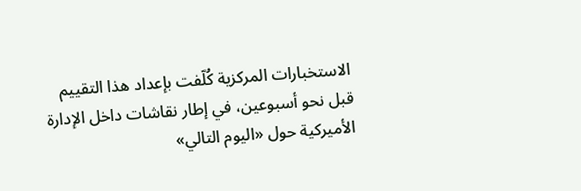الاستخبارات المركزية كُلّفت بإعداد هذا التقييم قبل نحو أسبوعين، في إطار نقاشات داخل الإدارة الأميركية حول «اليوم التالي»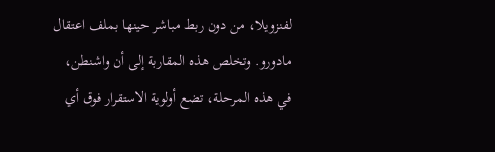لفنزويلا، من دون ربط مباشر حينها بملف اعتقال مادورو. وتخلص هذه المقاربة إلى أن واشنطن، في هذه المرحلة، تضع أولوية الاستقرار فوق أي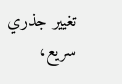تغيير جذري سريع،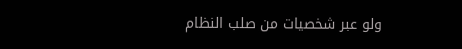ولو عبر شخصيات من صلب النظام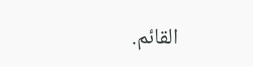القائم.